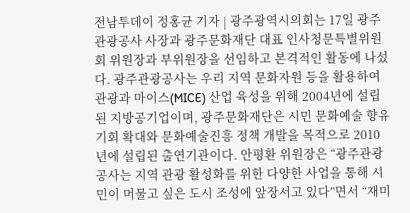전남투데이 정홍균 기자 | 광주광역시의회는 17일 광주관광공사 사장과 광주문화재단 대표 인사청문특별위원회 위원장과 부위원장을 선임하고 본격적인 활동에 나섰다. 광주관광공사는 우리 지역 문화자원 등을 활용하여 관광과 마이스(MICE) 산업 육성을 위해 2004년에 설립된 지방공기업이며, 광주문화재단은 시민 문화예술 향유 기회 확대와 문화예술진흥 정책 개발을 목적으로 2010년에 설립된 출연기관이다. 안평환 위원장은 “광주관광공사는 지역 관광 활성화를 위한 다양한 사업을 통해 시민이 머물고 싶은 도시 조성에 앞장서고 있다”면서 “재미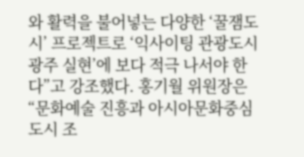와 활력을 불어넣는 다양한 ‘꿀잼도시’ 프로젝트로 ‘익사이팅 관광도시 광주 실현’에 보다 적극 나서야 한다”고 강조했다. 홍기월 위원장은 “문화예술 진흥과 아시아문화중심도시 조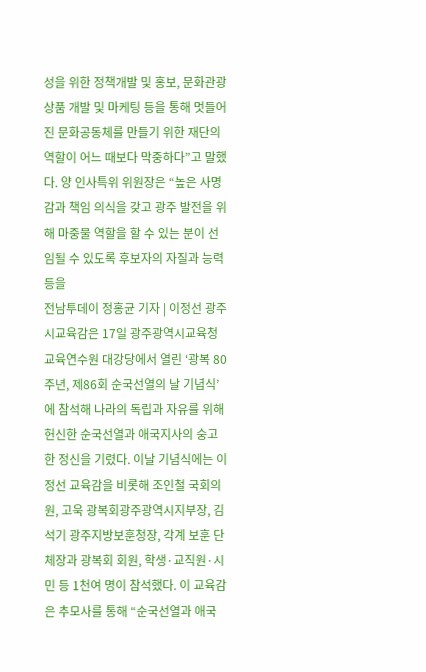성을 위한 정책개발 및 홍보, 문화관광상품 개발 및 마케팅 등을 통해 멋들어진 문화공동체를 만들기 위한 재단의 역할이 어느 때보다 막중하다”고 말했다. 양 인사특위 위원장은 “높은 사명감과 책임 의식을 갖고 광주 발전을 위해 마중물 역할을 할 수 있는 분이 선임될 수 있도록 후보자의 자질과 능력 등을
전남투데이 정홍균 기자 | 이정선 광주시교육감은 17일 광주광역시교육청교육연수원 대강당에서 열린 ‘광복 80주년, 제86회 순국선열의 날 기념식’에 참석해 나라의 독립과 자유를 위해 헌신한 순국선열과 애국지사의 숭고한 정신을 기렸다. 이날 기념식에는 이정선 교육감을 비롯해 조인철 국회의원, 고욱 광복회광주광역시지부장, 김석기 광주지방보훈청장, 각계 보훈 단체장과 광복회 회원, 학생·교직원·시민 등 1천여 명이 참석했다. 이 교육감은 추모사를 통해 “순국선열과 애국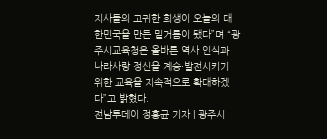지사들의 고귀한 희생이 오늘의 대한민국을 만든 밑거름이 됐다”며 “광주시교육청은 올바른 역사 인식과 나라사랑 정신을 계승·발전시키기 위한 교육을 지속적으로 확대하겠다”고 밝혔다.
전남투데이 정홍균 기자 | 광주시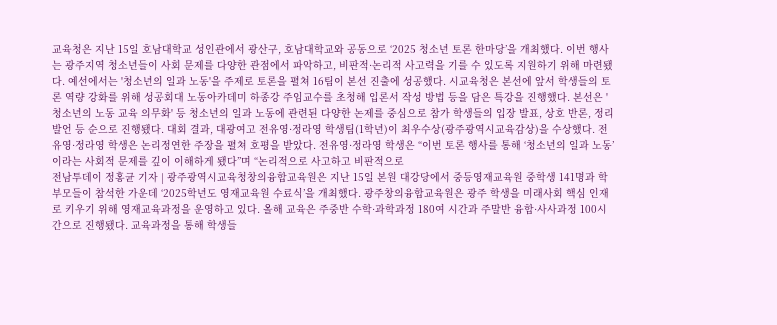교육청은 지난 15일 호남대학교 성인관에서 광산구, 호남대학교와 공동으로 ‘2025 청소년 토론 한마당’을 개최했다. 이번 행사는 광주지역 청소년들이 사회 문제를 다양한 관점에서 파악하고, 비판적·논리적 사고력을 기를 수 있도록 지원하기 위해 마련됐다. 예선에서는 '청소년의 일과 노동'을 주제로 토론을 펼쳐 16팀이 본선 진출에 성공했다. 시교육청은 본선에 앞서 학생들의 토론 역량 강화를 위해 성공회대 노동아카데미 하종강 주임교수를 초청해 입론서 작성 방법 등을 담은 특강을 진행했다. 본선은 '청소년의 노동 교육 의무화' 등 청소년의 일과 노동에 관련된 다양한 논제를 중심으로 참가 학생들의 입장 발표, 상호 반론, 정리 발언 등 순으로 진행됐다. 대회 결과, 대광여고 전유영·정라영 학생팀(1학년)이 최우수상(광주광역시교육감상)을 수상했다. 전유영·정라영 학생은 논리정연한 주장을 펼쳐 호평을 받았다. 전유영·정라영 학생은 “이번 토론 행사를 통해 ‘청소년의 일과 노동’이라는 사회적 문제를 깊이 이해하게 됐다”며 “논리적으로 사고하고 비판적으로
전남투데이 정홍균 기자 | 광주광역시교육청창의융합교육원은 지난 15일 본원 대강당에서 중등영재교육원 중학생 141명과 학부모들이 참석한 가운데 ‘2025학년도 영재교육원 수료식’을 개최했다. 광주창의융합교육원은 광주 학생을 미래사회 핵심 인재로 키우기 위해 영재교육과정을 운영하고 있다. 올해 교육은 주중반 수학·과학과정 180여 시간과 주말반 융합·사사과정 100시간으로 진행됐다. 교육과정을 통해 학생들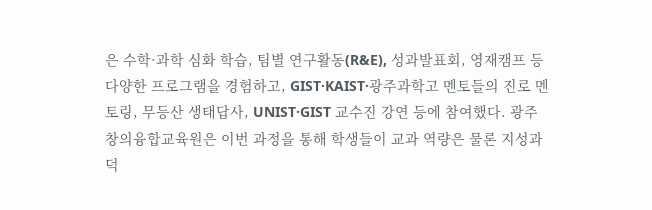은 수학·과학 심화 학습, 팀별 연구활동(R&E), 성과발표회, 영재캠프 등 다양한 프로그램을 경험하고, GIST·KAIST·광주과학고 멘토들의 진로 멘토링, 무등산 생태답사, UNIST·GIST 교수진 강연 등에 참여했다. 광주창의융합교육원은 이번 과정을 통해 학생들이 교과 역량은 물론 지성과 덕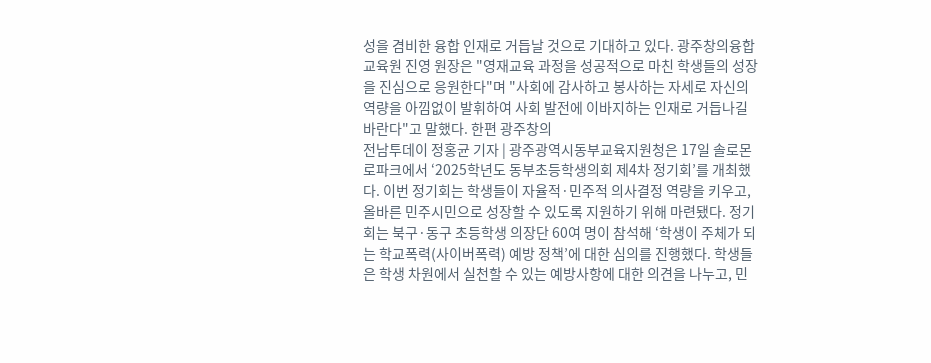성을 겸비한 융합 인재로 거듭날 것으로 기대하고 있다. 광주창의융합교육원 진영 원장은 "영재교육 과정을 성공적으로 마친 학생들의 성장을 진심으로 응원한다"며 "사회에 감사하고 봉사하는 자세로 자신의 역량을 아낌없이 발휘하여 사회 발전에 이바지하는 인재로 거듭나길 바란다"고 말했다. 한편 광주창의
전남투데이 정홍균 기자 | 광주광역시동부교육지원청은 17일 솔로몬로파크에서 ‘2025학년도 동부초등학생의회 제4차 정기회’를 개최했다. 이번 정기회는 학생들이 자율적·민주적 의사결정 역량을 키우고, 올바른 민주시민으로 성장할 수 있도록 지원하기 위해 마련됐다. 정기회는 북구·동구 초등학생 의장단 60여 명이 참석해 ‘학생이 주체가 되는 학교폭력(사이버폭력) 예방 정책’에 대한 심의를 진행했다. 학생들은 학생 차원에서 실천할 수 있는 예방사항에 대한 의견을 나누고, 민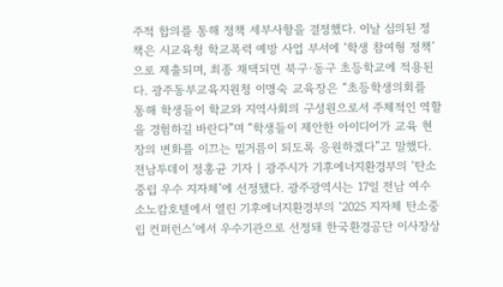주적 합의를 통해 정책 세부사항을 결정했다. 이날 심의된 정책은 시교육청 학교폭력 예방 사업 부서에 ‘학생 참여형 정책’으로 제출되며, 최종 채택되면 북구·동구 초등학교에 적용된다. 광주동부교육지원청 이명숙 교육장은 “초등학생의회를 통해 학생들이 학교와 지역사회의 구성원으로서 주체적인 역할을 경험하길 바란다”며 “학생들이 제안한 아이디어가 교육 현장의 변화를 이끄는 밑거름이 되도록 응원하겠다”고 말했다.
전남투데이 정홍균 기자 | 광주시가 기후에너지환경부의 ‘탄소중립 우수 지자체’에 선정됐다. 광주광역시는 17일 전남 여수 소노캄호텔에서 열린 기후에너지환경부의 ‘2025 지자체 탄소중립 컨퍼런스’에서 우수기관으로 선정돼 한국환경공단 이사장상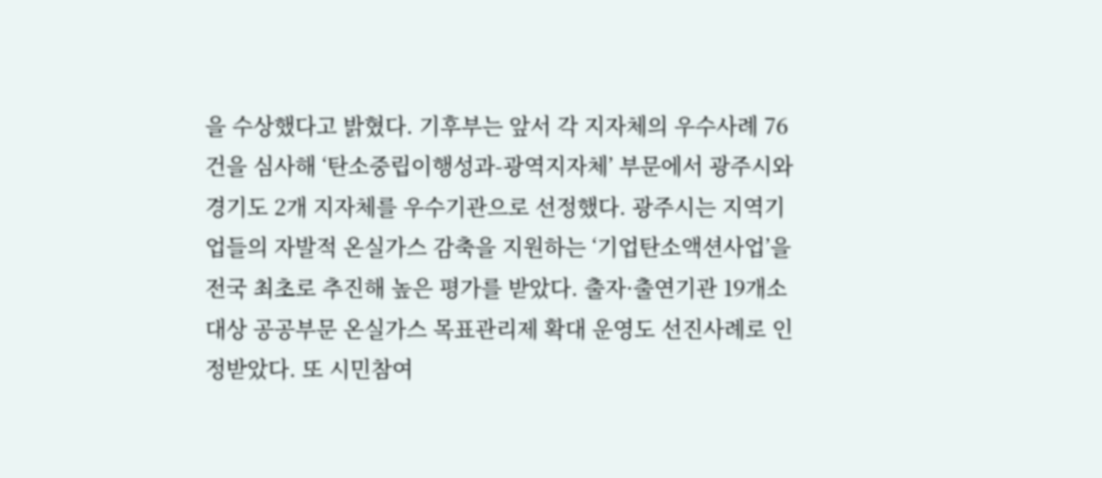을 수상했다고 밝혔다. 기후부는 앞서 각 지자체의 우수사례 76건을 심사해 ‘탄소중립이행성과-광역지자체’ 부문에서 광주시와 경기도 2개 지자체를 우수기관으로 선정했다. 광주시는 지역기업들의 자발적 온실가스 감축을 지원하는 ‘기업탄소액션사업’을 전국 최초로 추진해 높은 평가를 받았다. 출자·출연기관 19개소 대상 공공부문 온실가스 목표관리제 확대 운영도 선진사례로 인정받았다. 또 시민참여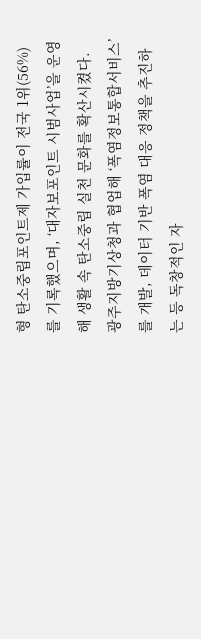형 탄소중립포인트제 가입률이 전국 1위(56%)를 기록했으며, ‘대자보포인트 시범사업’을 운영해 생활 속 탄소중립 실천 문화를 확산시켰다. 광주지방기상청과 협업해 ‘폭염정보통합서비스’를 개발, 데이터 기반 폭염 대응 정책을 추진하는 등 독창적인 자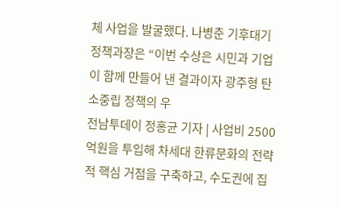체 사업을 발굴했다. 나병춘 기후대기정책과장은 “이번 수상은 시민과 기업이 함께 만들어 낸 결과이자 광주형 탄소중립 정책의 우
전남투데이 정홍균 기자 | 사업비 2500억원을 투입해 차세대 한류문화의 전략적 핵심 거점을 구축하고, 수도권에 집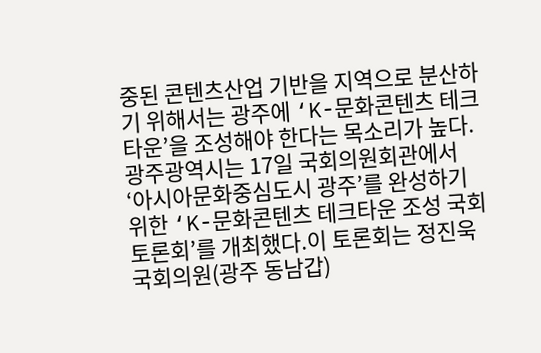중된 콘텐츠산업 기반을 지역으로 분산하기 위해서는 광주에 ‘K-문화콘텐츠 테크타운’을 조성해야 한다는 목소리가 높다. 광주광역시는 17일 국회의원회관에서 ‘아시아문화중심도시 광주’를 완성하기 위한 ‘K-문화콘텐츠 테크타운 조성 국회토론회’를 개최했다.이 토론회는 정진욱 국회의원(광주 동남갑)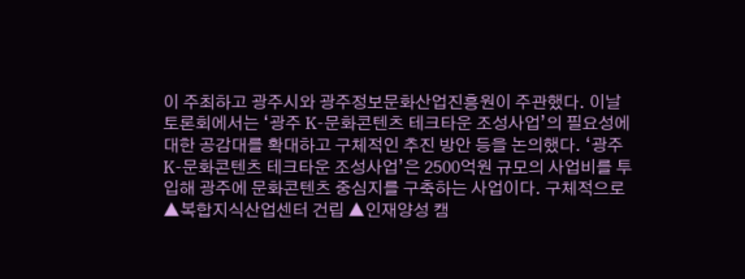이 주최하고 광주시와 광주정보문화산업진흥원이 주관했다. 이날 토론회에서는 ‘광주 K-문화콘텐츠 테크타운 조성사업’의 필요성에 대한 공감대를 확대하고 구체적인 추진 방안 등을 논의했다. ‘광주 K-문화콘텐츠 테크타운 조성사업’은 2500억원 규모의 사업비를 투입해 광주에 문화콘텐츠 중심지를 구축하는 사업이다. 구체적으로 ▲복합지식산업센터 건립 ▲인재양성 캠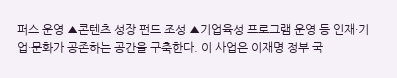퍼스 운영 ▲콘텐츠 성장 펀드 조성 ▲기업육성 프로그램 운영 등 인재·기업·문화가 공존하는 공간을 구축한다. 이 사업은 이재명 정부 국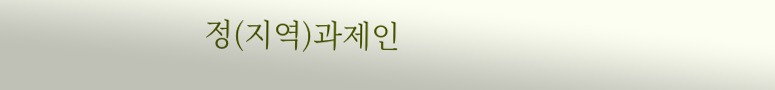정(지역)과제인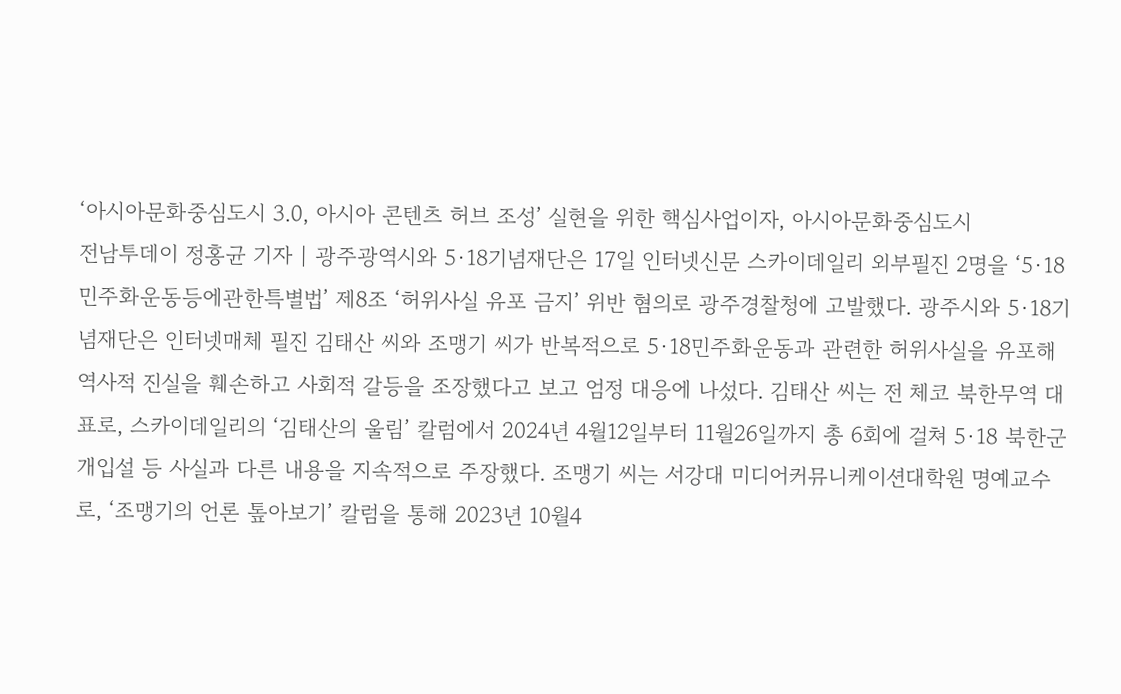‘아시아문화중심도시 3.0, 아시아 콘텐츠 허브 조성’ 실현을 위한 핵심사업이자, 아시아문화중심도시
전남투데이 정홍균 기자 | 광주광역시와 5·18기념재단은 17일 인터넷신문 스카이데일리 외부필진 2명을 ‘5·18민주화운동등에관한특별법’ 제8조 ‘허위사실 유포 금지’ 위반 혐의로 광주경찰청에 고발했다. 광주시와 5·18기념재단은 인터넷매체 필진 김태산 씨와 조맹기 씨가 반복적으로 5·18민주화운동과 관련한 허위사실을 유포해 역사적 진실을 훼손하고 사회적 갈등을 조장했다고 보고 엄정 대응에 나섰다. 김태산 씨는 전 체코 북한무역 대표로, 스카이데일리의 ‘김태산의 울림’ 칼럼에서 2024년 4월12일부터 11월26일까지 총 6회에 걸쳐 5·18 북한군 개입설 등 사실과 다른 내용을 지속적으로 주장했다. 조맹기 씨는 서강대 미디어커뮤니케이션대학원 명예교수로, ‘조맹기의 언론 톺아보기’ 칼럼을 통해 2023년 10월4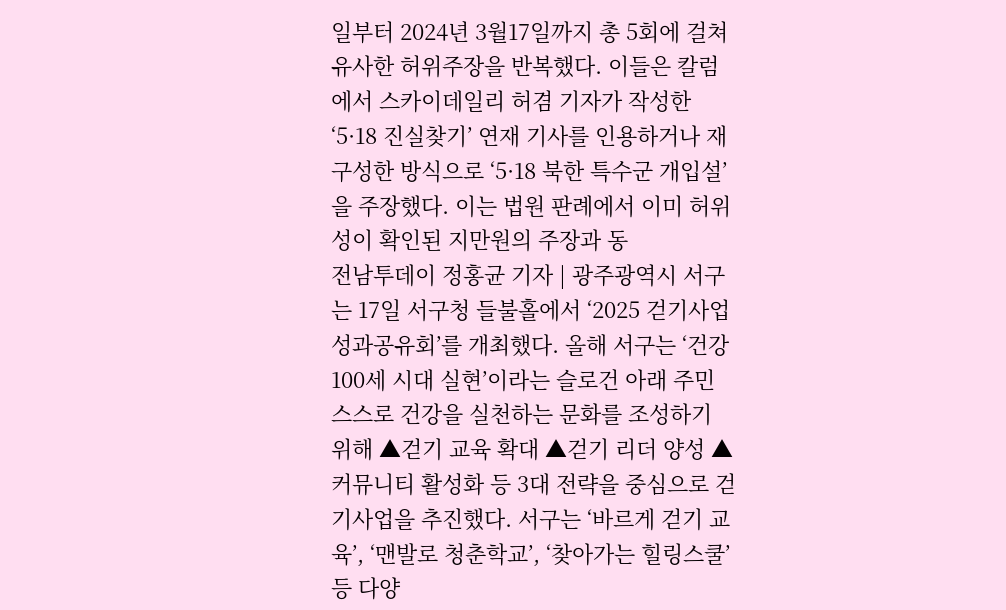일부터 2024년 3월17일까지 총 5회에 걸쳐 유사한 허위주장을 반복했다. 이들은 칼럼에서 스카이데일리 허겸 기자가 작성한 ‘5·18 진실찾기’ 연재 기사를 인용하거나 재구성한 방식으로 ‘5·18 북한 특수군 개입설’을 주장했다. 이는 법원 판례에서 이미 허위성이 확인된 지만원의 주장과 동
전남투데이 정홍균 기자 | 광주광역시 서구는 17일 서구청 들불홀에서 ‘2025 걷기사업 성과공유회’를 개최했다. 올해 서구는 ‘건강 100세 시대 실현’이라는 슬로건 아래 주민 스스로 건강을 실천하는 문화를 조성하기 위해 ▲걷기 교육 확대 ▲걷기 리더 양성 ▲커뮤니티 활성화 등 3대 전략을 중심으로 걷기사업을 추진했다. 서구는 ‘바르게 걷기 교육’, ‘맨발로 청춘학교’, ‘찾아가는 힐링스쿨’ 등 다양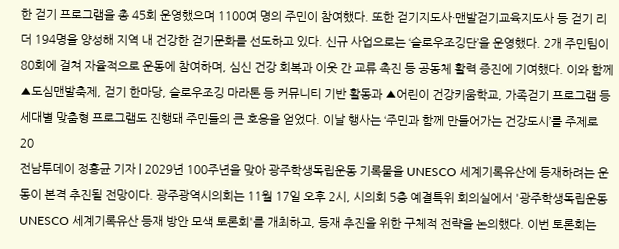한 걷기 프로그램을 총 45회 운영했으며 1100여 명의 주민이 참여했다. 또한 걷기지도사·맨발걷기교육지도사 등 걷기 리더 194명을 양성해 지역 내 건강한 걷기문화를 선도하고 있다. 신규 사업으로는 ‘슬로우조깅단’을 운영했다. 2개 주민팀이 80회에 걸쳐 자율적으로 운동에 참여하며, 심신 건강 회복과 이웃 간 교류 촉진 등 공동체 활력 증진에 기여했다. 이와 함께 ▲도심맨발축제, 걷기 한마당, 슬로우조깅 마라톤 등 커뮤니티 기반 활동과 ▲어린이 건강키움학교, 가족걷기 프로그램 등 세대별 맞춤형 프로그램도 진행돼 주민들의 큰 호응을 얻었다. 이날 행사는 ‘주민과 함께 만들어가는 건강도시’를 주제로 20
전남투데이 정홍균 기자 | 2029년 100주년을 맞아 광주학생독립운동 기록물을 UNESCO 세계기록유산에 등재하려는 운동이 본격 추진될 전망이다. 광주광역시의회는 11월 17일 오후 2시, 시의회 5층 예결특위 회의실에서 '광주학생독립운동 UNESCO 세계기록유산 등재 방안 모색 토론회'를 개최하고, 등재 추진을 위한 구체적 전략을 논의했다. 이번 토론회는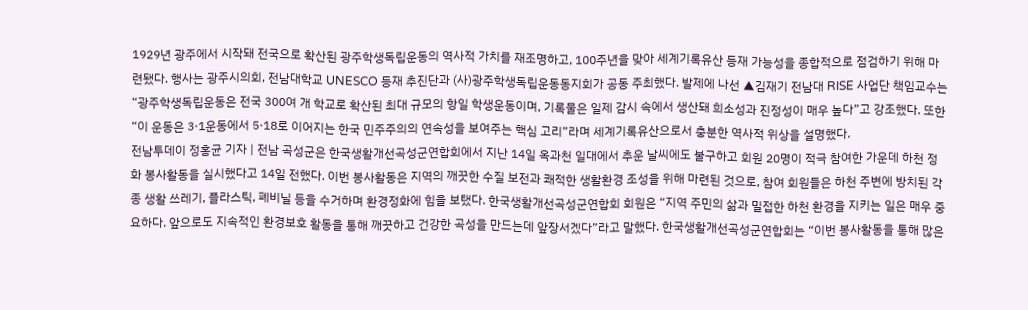1929년 광주에서 시작돼 전국으로 확산된 광주학생독립운동의 역사적 가치를 재조명하고, 100주년을 맞아 세계기록유산 등재 가능성을 종합적으로 점검하기 위해 마련됐다. 행사는 광주시의회, 전남대학교 UNESCO 등재 추진단과 (사)광주학생독립운동동지회가 공동 주최했다. 발제에 나선 ▲김재기 전남대 RISE 사업단 책임교수는 “광주학생독립운동은 전국 300여 개 학교로 확산된 최대 규모의 항일 학생운동이며, 기록물은 일제 감시 속에서 생산돼 희소성과 진정성이 매우 높다”고 강조했다. 또한 “이 운동은 3·1운동에서 5·18로 이어지는 한국 민주주의의 연속성을 보여주는 핵심 고리”라며 세계기록유산으로서 충분한 역사적 위상을 설명했다.
전남투데이 정홍균 기자 | 전남 곡성군은 한국생활개선곡성군연합회에서 지난 14일 옥과천 일대에서 추운 날씨에도 불구하고 회원 20명이 적극 참여한 가운데 하천 정화 봉사활동을 실시했다고 14일 전했다. 이번 봉사활동은 지역의 깨끗한 수질 보전과 쾌적한 생활환경 조성을 위해 마련된 것으로, 참여 회원들은 하천 주변에 방치된 각종 생활 쓰레기, 플라스틱, 폐비닐 등을 수거하며 환경정화에 힘을 보탰다. 한국생활개선곡성군연합회 회원은 “지역 주민의 삶과 밀접한 하천 환경을 지키는 일은 매우 중요하다. 앞으로도 지속적인 환경보호 활동을 통해 깨끗하고 건강한 곡성을 만드는데 앞장서겠다”라고 말했다. 한국생활개선곡성군연합회는 “이번 봉사활동을 통해 많은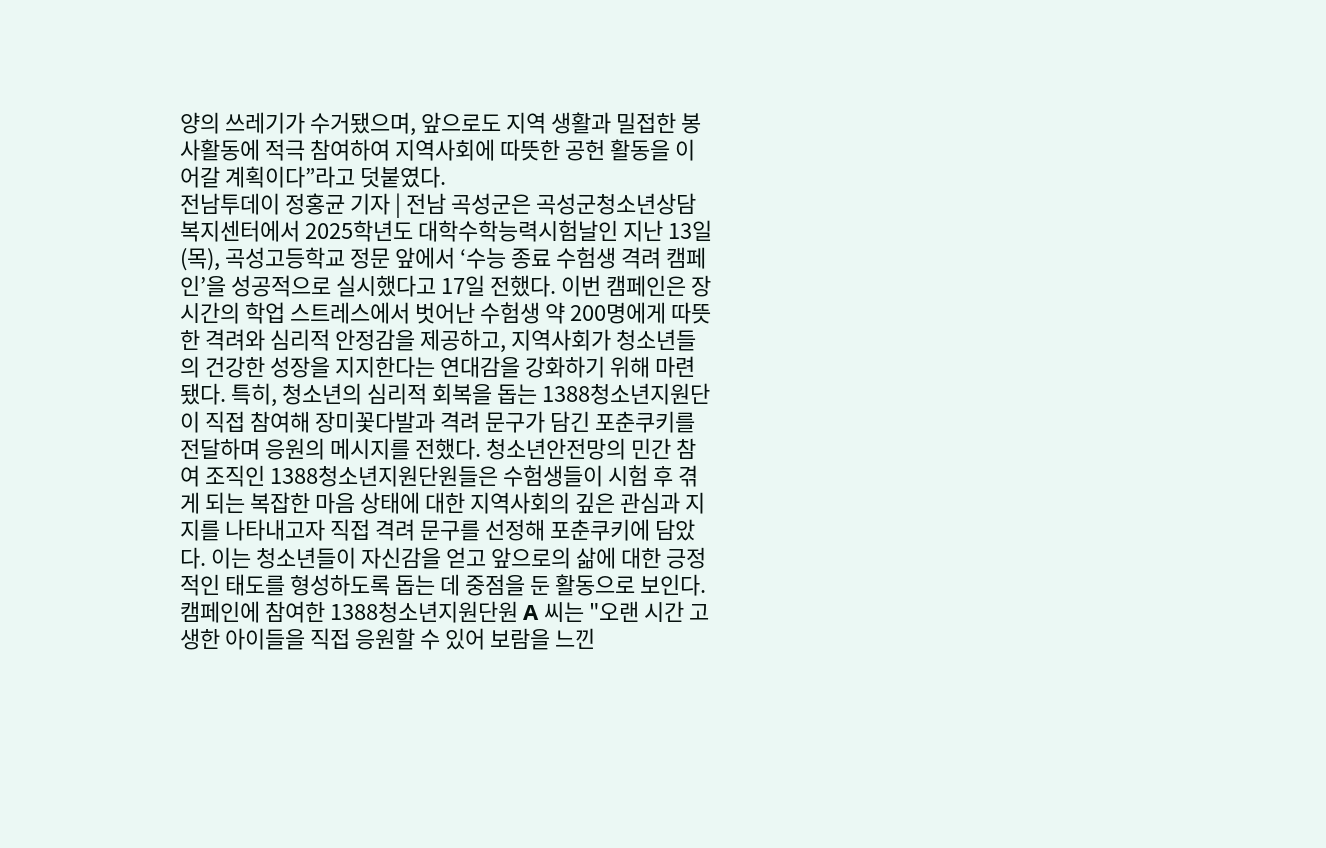양의 쓰레기가 수거됐으며, 앞으로도 지역 생활과 밀접한 봉사활동에 적극 참여하여 지역사회에 따뜻한 공헌 활동을 이어갈 계획이다”라고 덧붙였다.
전남투데이 정홍균 기자 | 전남 곡성군은 곡성군청소년상담복지센터에서 2025학년도 대학수학능력시험날인 지난 13일(목), 곡성고등학교 정문 앞에서 ‘수능 종료 수험생 격려 캠페인’을 성공적으로 실시했다고 17일 전했다. 이번 캠페인은 장시간의 학업 스트레스에서 벗어난 수험생 약 200명에게 따뜻한 격려와 심리적 안정감을 제공하고, 지역사회가 청소년들의 건강한 성장을 지지한다는 연대감을 강화하기 위해 마련됐다. 특히, 청소년의 심리적 회복을 돕는 1388청소년지원단이 직접 참여해 장미꽃다발과 격려 문구가 담긴 포춘쿠키를 전달하며 응원의 메시지를 전했다. 청소년안전망의 민간 참여 조직인 1388청소년지원단원들은 수험생들이 시험 후 겪게 되는 복잡한 마음 상태에 대한 지역사회의 깊은 관심과 지지를 나타내고자 직접 격려 문구를 선정해 포춘쿠키에 담았다. 이는 청소년들이 자신감을 얻고 앞으로의 삶에 대한 긍정적인 태도를 형성하도록 돕는 데 중점을 둔 활동으로 보인다. 캠페인에 참여한 1388청소년지원단원 A 씨는 "오랜 시간 고생한 아이들을 직접 응원할 수 있어 보람을 느낀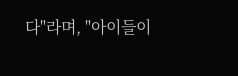다"라며, "아이들이